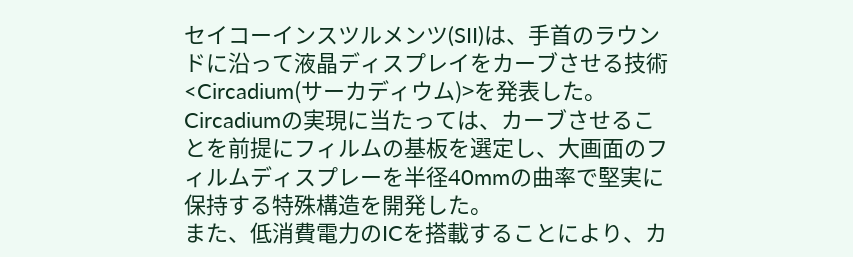セイコーインスツルメンツ(SII)は、手首のラウンドに沿って液晶ディスプレイをカーブさせる技術<Circadium(サーカディウム)>を発表した。
Circadiumの実現に当たっては、カーブさせることを前提にフィルムの基板を選定し、大画面のフィルムディスプレーを半径40mmの曲率で堅実に保持する特殊構造を開発した。
また、低消費電力のICを搭載することにより、カ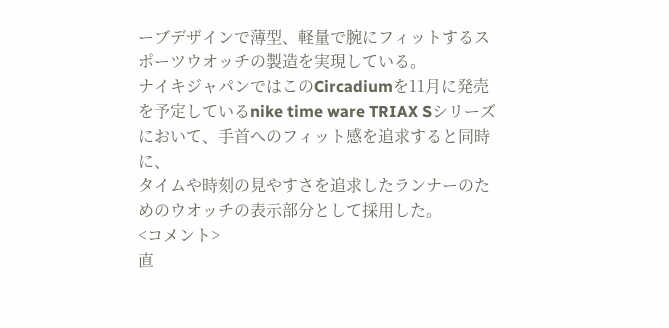ーブデザインで薄型、軽量で腕にフィットするスポーツウオッチの製造を実現している。
ナイキジャパンではこのCircadiumを11月に発売を予定しているnike time ware TRIAX Sシリーズにおいて、手首へのフィット感を追求すると同時に、
タイムや時刻の見やすさを追求したランナーのためのウオッチの表示部分として採用した。
<コメント>
直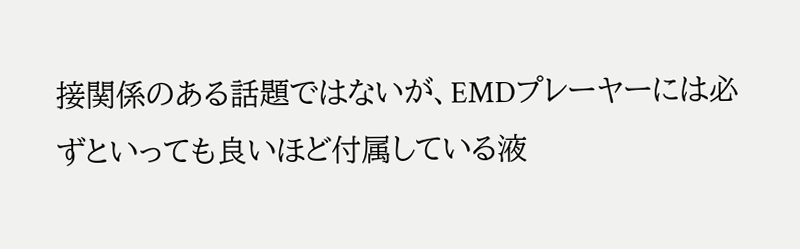接関係のある話題ではないが、EMDプレーヤーには必ずといっても良いほど付属している液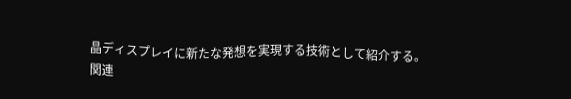晶ディスプレイに新たな発想を実現する技術として紹介する。
関連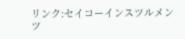リンク:セイコーインスツルメンツ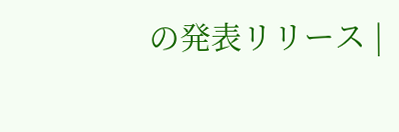の発表リリース |